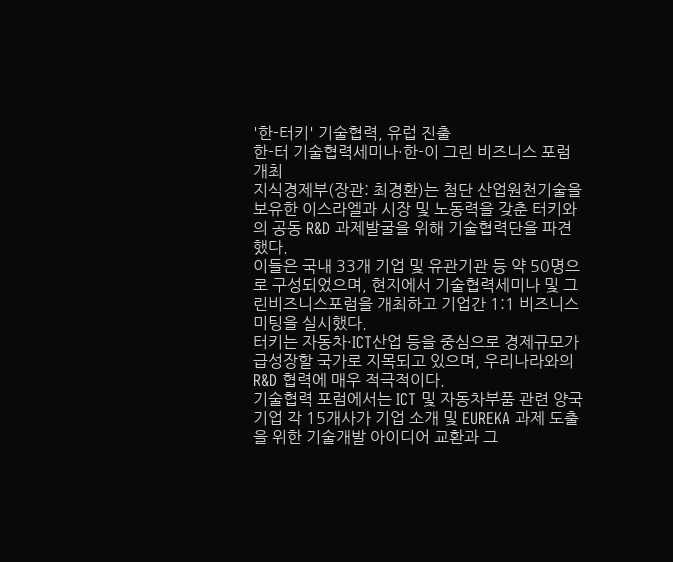'한-터키' 기술협력, 유럽 진출
한-터 기술협력세미나·한-이 그린 비즈니스 포럼 개최
지식경제부(장관: 최경환)는 첨단 산업원천기술을 보유한 이스라엘과 시장 및 노동력을 갖춘 터키와의 공동 R&D 과제발굴을 위해 기술협력단을 파견했다.
이들은 국내 33개 기업 및 유관기관 등 약 50명으로 구성되었으며, 현지에서 기술협력세미나 및 그린비즈니스포럼을 개최하고 기업간 1:1 비즈니스 미팅을 실시했다.
터키는 자동차·ICT산업 등을 중심으로 경제규모가 급성장할 국가로 지목되고 있으며, 우리나라와의 R&D 협력에 매우 적극적이다.
기술협력 포럼에서는 ICT 및 자동차부품 관련 양국 기업 각 15개사가 기업 소개 및 EUREKA 과제 도출을 위한 기술개발 아이디어 교환과 그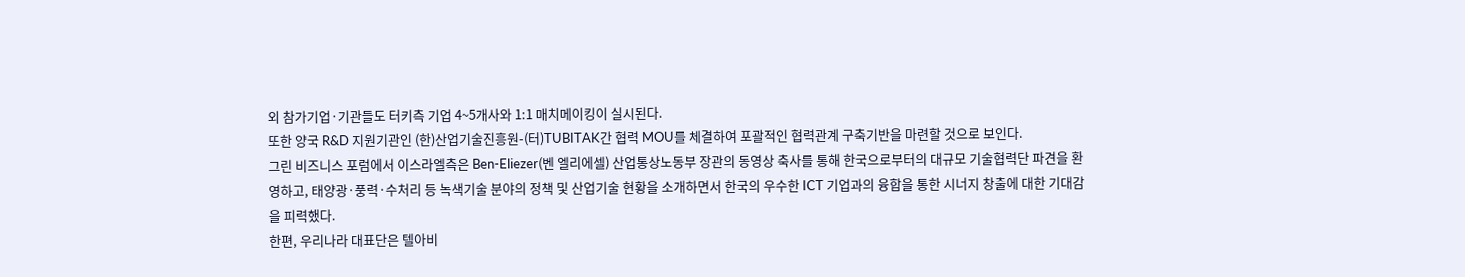외 참가기업·기관들도 터키측 기업 4~5개사와 1:1 매치메이킹이 실시된다.
또한 양국 R&D 지원기관인 (한)산업기술진흥원-(터)TUBITAK간 협력 MOU를 체결하여 포괄적인 협력관계 구축기반을 마련할 것으로 보인다.
그린 비즈니스 포럼에서 이스라엘측은 Ben-Eliezer(벤 엘리에셀) 산업통상노동부 장관의 동영상 축사를 통해 한국으로부터의 대규모 기술협력단 파견을 환영하고, 태양광·풍력·수처리 등 녹색기술 분야의 정책 및 산업기술 현황을 소개하면서 한국의 우수한 ICT 기업과의 융합을 통한 시너지 창출에 대한 기대감을 피력했다.
한편, 우리나라 대표단은 텔아비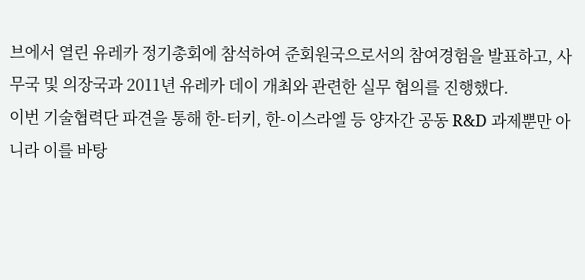브에서 열린 유레카 정기총회에 참석하여 준회원국으로서의 참여경험을 발표하고, 사무국 및 의장국과 2011년 유레카 데이 개최와 관련한 실무 협의를 진행했다.
이번 기술협력단 파견을 통해 한-터키, 한-이스라엘 등 양자간 공동 R&D 과제뿐만 아니라 이를 바탕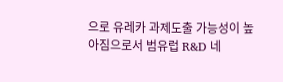으로 유레카 과제도출 가능성이 높아짐으로서 범유럽 R&D 네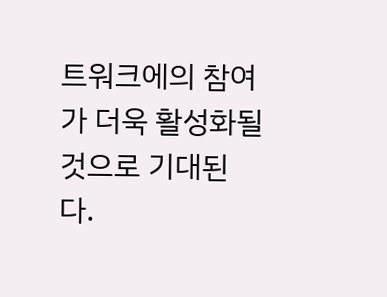트워크에의 참여가 더욱 활성화될 것으로 기대된다.